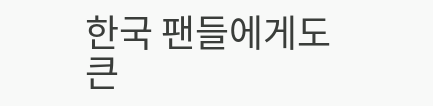한국 팬들에게도 큰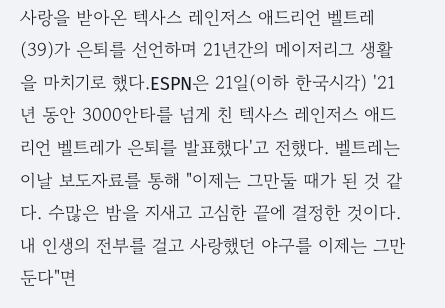사랑을 받아온 텍사스 레인저스 애드리언 벨트레(39)가 은퇴를 선언하며 21년간의 메이저리그 생활을 마치기로 했다.ESPN은 21일(이하 한국시각) '21년 동안 3000안타를 넘게 친 텍사스 레인저스 애드리언 벨트레가 은퇴를 발표했다'고 전했다. 벨트레는 이날 보도자료를 통해 "이제는 그만둘 때가 된 것 같다. 수많은 밤을 지새고 고심한 끝에 결정한 것이다. 내 인생의 전부를 걸고 사랑했던 야구를 이제는 그만둔다"면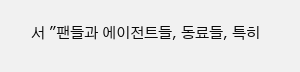서 "팬들과 에이전트들, 동료들, 특히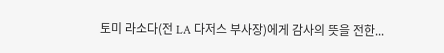토미 라소다(전 LA 다저스 부사장)에게 감사의 뜻을 전한...